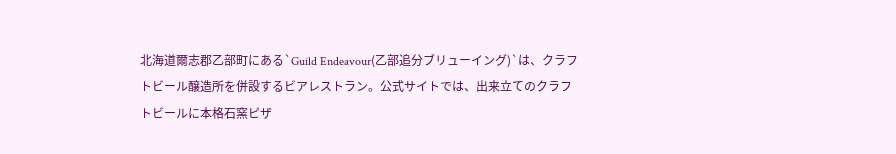北海道爾志郡乙部町にある`Guild Endeavour(乙部追分ブリューイング)`は、クラフトビール醸造所を併設するビアレストラン。公式サイトでは、出来立てのクラフトビールに本格石窯ピザ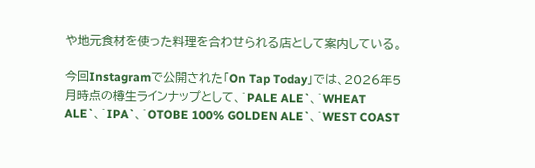や地元食材を使った料理を合わせられる店として案内している。

今回Instagramで公開された「On Tap Today」では、2026年5月時点の樽生ラインナップとして、`PALE ALE`、`WHEAT ALE`、`IPA`、`OTOBE 100% GOLDEN ALE`、`WEST COAST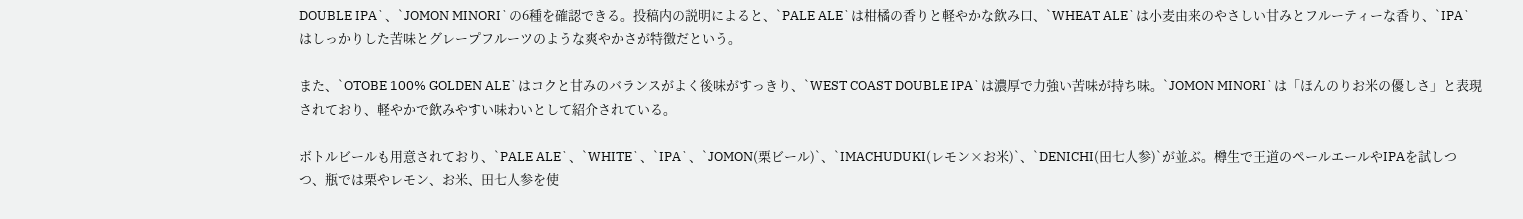DOUBLE IPA`、`JOMON MINORI`の6種を確認できる。投稿内の説明によると、`PALE ALE`は柑橘の香りと軽やかな飲み口、`WHEAT ALE`は小麦由来のやさしい甘みとフルーティーな香り、`IPA`はしっかりした苦味とグレープフルーツのような爽やかさが特徴だという。

また、`OTOBE 100% GOLDEN ALE`はコクと甘みのバランスがよく後味がすっきり、`WEST COAST DOUBLE IPA`は濃厚で力強い苦味が持ち味。`JOMON MINORI`は「ほんのりお米の優しさ」と表現されており、軽やかで飲みやすい味わいとして紹介されている。

ボトルビールも用意されており、`PALE ALE`、`WHITE`、`IPA`、`JOMON(栗ビール)`、`IMACHUDUKI(レモン×お米)`、`DENICHI(田七人参)`が並ぶ。樽生で王道のペールエールやIPAを試しつつ、瓶では栗やレモン、お米、田七人参を使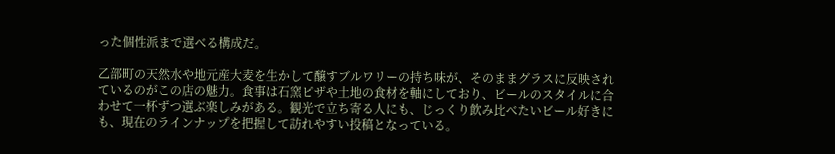った個性派まで選べる構成だ。

乙部町の天然水や地元産大麦を生かして醸すブルワリーの持ち味が、そのままグラスに反映されているのがこの店の魅力。食事は石窯ピザや土地の食材を軸にしており、ビールのスタイルに合わせて一杯ずつ選ぶ楽しみがある。観光で立ち寄る人にも、じっくり飲み比べたいビール好きにも、現在のラインナップを把握して訪れやすい投稿となっている。